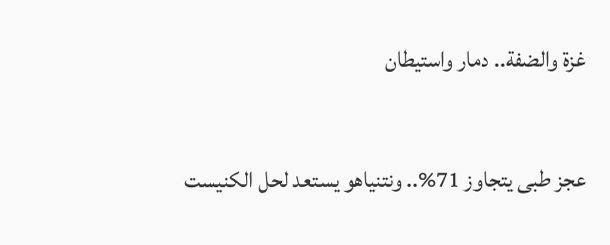غزة والضفة.. دمار واستيطان

عجز طبى يتجاوز 71%.. ونتنياهو يستعد لحل الكنيست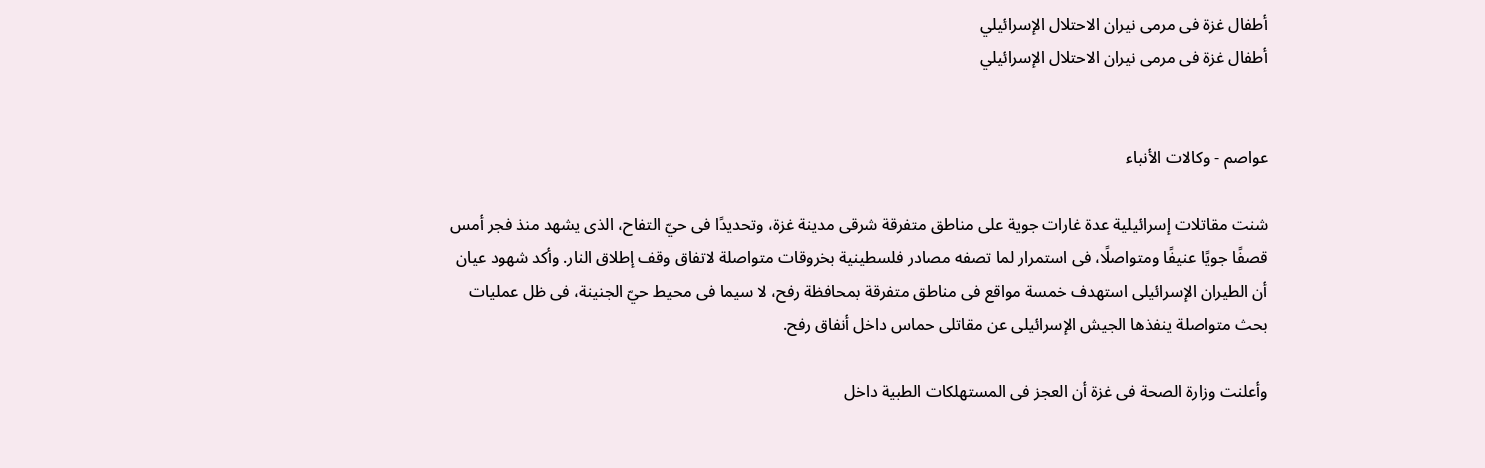أطفال غزة فى مرمى نيران الاحتلال الإسرائيلي
أطفال غزة فى مرمى نيران الاحتلال الإسرائيلي


عواصم - وكالات الأنباء

شنت مقاتلات إسرائيلية عدة غارات جوية على مناطق متفرقة شرقى مدينة غزة، وتحديدًا فى حيّ التفاح، الذى يشهد منذ فجر أمس قصفًا جويًا عنيفًا ومتواصلًا، فى استمرار لما تصفه مصادر فلسطينية بخروقات متواصلة لاتفاق وقف إطلاق النار. وأكد شهود عيان أن الطيران الإسرائيلى استهدف خمسة مواقع فى مناطق متفرقة بمحافظة رفح، لا سيما فى محيط حيّ الجنينة، فى ظل عمليات بحث متواصلة ينفذها الجيش الإسرائيلى عن مقاتلى حماس داخل أنفاق رفح.

وأعلنت وزارة الصحة فى غزة أن العجز فى المستهلكات الطبية داخل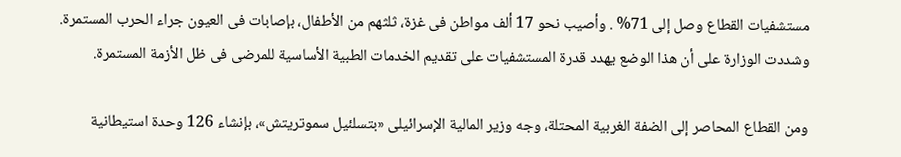مستشفيات القطاع وصل إلى 71% . وأصيب نحو 17 ألف مواطن فى غزة، ثلثهم من الأطفال، بإصابات فى العيون جراء الحرب المستمرة. وشددت الوزارة على أن هذا الوضع يهدد قدرة المستشفيات على تقديم الخدمات الطبية الأساسية للمرضى فى ظل الأزمة المستمرة.

ومن القطاع المحاصر إلى الضفة الغربية المحتلة، وجه وزير المالية الإسرائيلى «بتسلئيل سموتريتش»، بإنشاء 126 وحدة استيطانية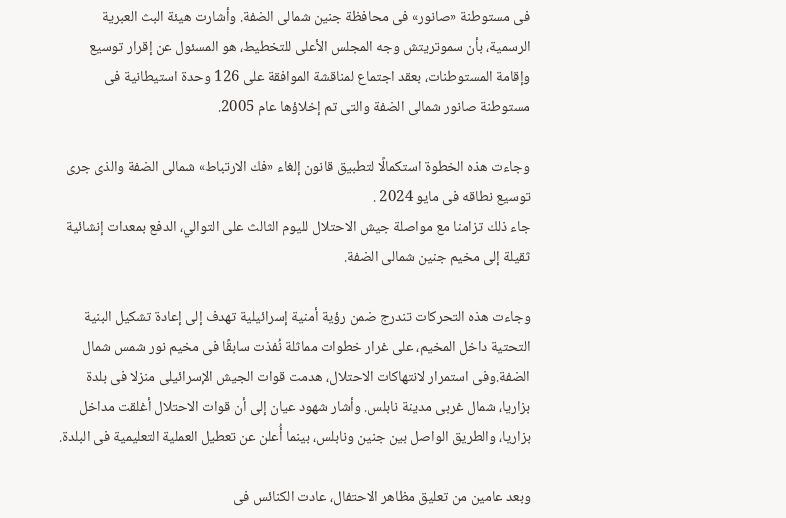فى مستوطنة «صانور» فى محافظة جنين شمالى الضفة. وأشارت هيئة البث العبرية الرسمية، بأن سموتريتش وجه المجلس الأعلى للتخطيط، هو المسئول عن إقرار توسيع وإقامة المستوطنات، بعقد اجتماع لمناقشة الموافقة على 126 وحدة استيطانية فى مستوطنة صانور شمالى الضفة والتى تم إخلاؤها عام 2005.

وجاءت هذه الخطوة استكمالًا لتطبيق قانون إلغاء «فك الارتباط» شمالى الضفة والذى جرى توسيع نطاقه فى مايو 2024 .
جاء ذلك تزامنا مع مواصلة جيش الاحتلال لليوم الثالث على التوالي، الدفع بمعدات إنشائية ثقيلة إلى مخيم جنين شمالى الضفة.

وجاءت هذه التحركات تندرج ضمن رؤية أمنية إسرائيلية تهدف إلى إعادة تشكيل البنية التحتية داخل المخيم، على غرار خطوات مماثلة نُفذت سابقًا فى مخيم نور شمس شمال الضفة.وفى استمرار لانتهاكات الاحتلال، هدمت قوات الجيش الإسرائيلى منزلا فى بلدة بزاريا، شمال غربى مدينة نابلس. وأشار شهود عيان إلى أن قوات الاحتلال أغلقت مداخل بزاريا، والطريق الواصل بين جنين ونابلس، بينما أُعلن عن تعطيل العملية التعليمية فى البلدة.

وبعد عامين من تعليق مظاهر الاحتفال، عادت الكنائس فى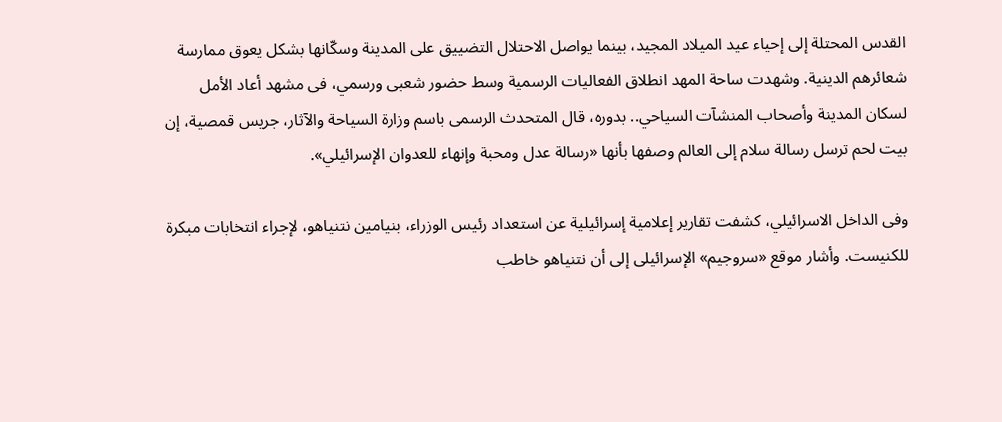القدس المحتلة إلى إحياء عيد الميلاد المجيد، بينما يواصل الاحتلال التضييق على المدينة وسكّانها بشكل يعوق ممارسة شعائرهم الدينية. وشهدت ساحة المهد انطلاق الفعاليات الرسمية وسط حضور شعبى ورسمي، فى مشهد أعاد الأمل لسكان المدينة وأصحاب المنشآت السياحي.. بدوره، قال المتحدث الرسمى باسم وزارة السياحة والآثار، جريس قمصية، إن بيت لحم ترسل رسالة سلام إلى العالم وصفها بأنها «رسالة عدل ومحبة وإنهاء للعدوان الإسرائيلي».

وفى الداخل الاسرائيلي، كشفت تقارير إعلامية إسرائيلية عن استعداد رئيس الوزراء، بنيامين نتنياهو، لإجراء انتخابات مبكرة للكنيست. وأشار موقع «سروجيم» الإسرائيلى إلى أن نتنياهو خاطب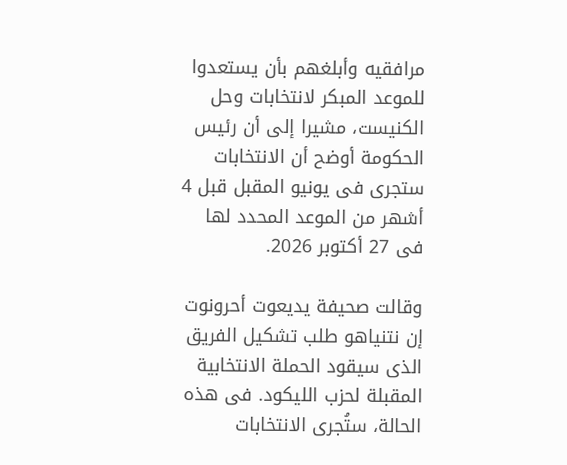مرافقيه وأبلغهم بأن يستعدوا للموعد المبكر لانتخابات وحل الكنيست، مشيرا إلى أن رئيس الحكومة أوضح أن الانتخابات ستجرى فى يونيو المقبل قبل 4 أشهر من الموعد المحدد لها فى 27 أكتوبر 2026.

وقالت صحيفة يديعوت أحرونوت إن نتنياهو طلب تشكيل الفريق الذى سيقود الحملة الانتخابية المقبلة لحزب الليكود. فى هذه الحالة، ستُجرى الانتخابات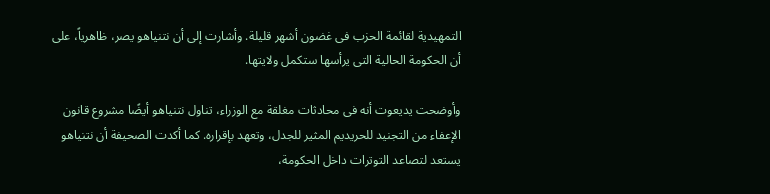التمهيدية لقائمة الحزب فى غضون أشهر قليلة. وأشارت إلى أن نتنياهو يصر، ظاهرياً، على أن الحكومة الحالية التى يرأسها ستكمل ولايتها.

وأوضحت يديعوت أنه فى محادثات مغلقة مع الوزراء، تناول نتنياهو أيضًا مشروع قانون الإعفاء من التجنيد للحريديم المثير للجدل، وتعهد بإقراره. كما أكدت الصحيفة أن نتنياهو يستعد لتصاعد التوترات داخل الحكومة،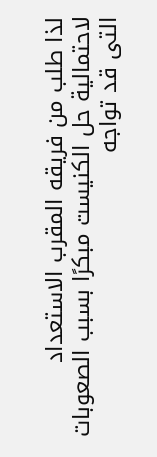لذا طلب من فريقه المقرب الاستعداد لاحتمالية حل الكنيست مبكرًا بسبب الصعوبات التى قد تواجه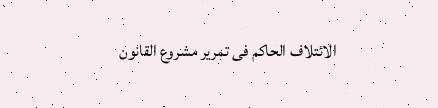الائتلاف الحاكم فى تمرير مشروع القانون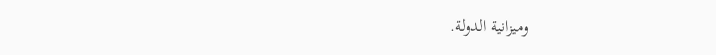وميزانية الدولة.